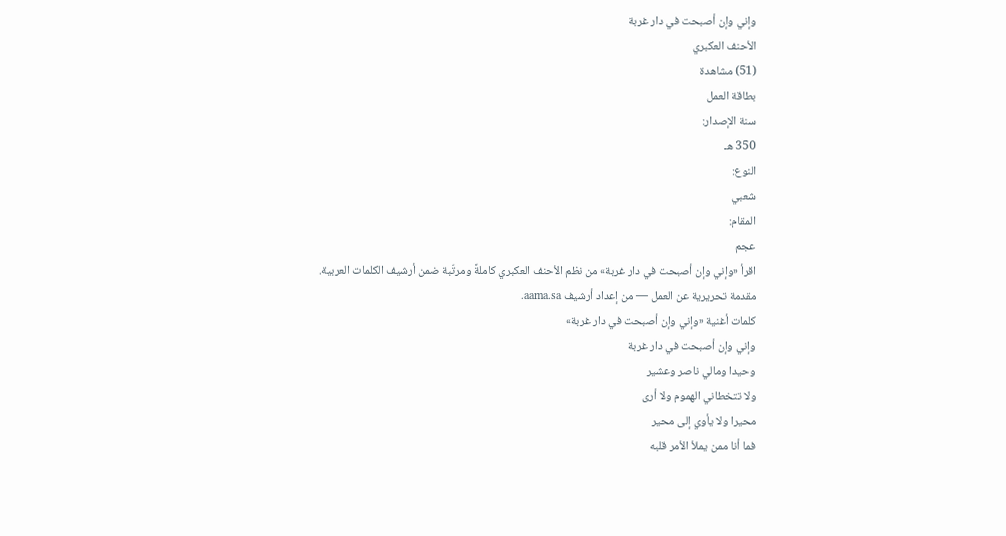وإني وإن أصبحت في دار غربة
الأحنف العكبري
(51) مشاهدة
بطاقة العمل
سنة الإصدار:
350 هـ
النوع:
شعبي
المقام:
عجم
اقرأ «وإني وإن أصبحت في دار غربة» من نظم الأحنف العكبري كاملةً ومرتّبة ضمن أرشيف الكلمات العربية.
مقدمة تحريرية عن العمل — من إعداد أرشيف aama.sa.
كلمات أغنية «وإني وإن أصبحت في دار غربة»
وإني وإن أصبحت في دار غربة
وحيدا ومالي ناصر وعشير
ولا تتخطاني الهموم ولا أرى
محيرا ولا يأوي إلى محير
فما أنا ممن يملأ الأمر قلبه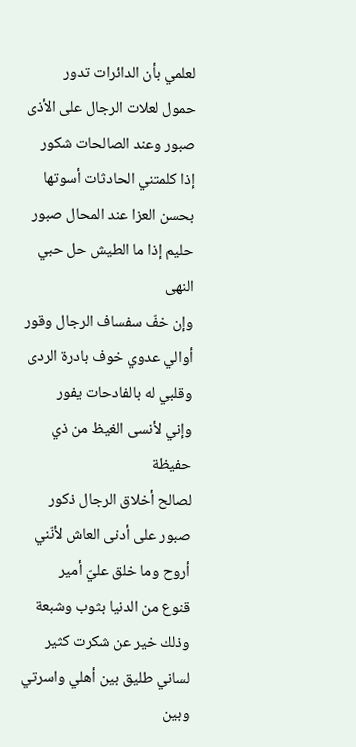لعلمي بأن الدائرات تدور
حمول لعلات الرجال على الأذى
صبور وعند الصالحات شكور
إذا كلمتني الحادثات أسوتها
بحسن العزا عند المحال صبور
حليم إذا ما الطيش حل حبي النهى
وإن خفّ سفساف الرجال وقور
أوالي عدوي خوف بادرة الردى
وقلبي له بالفادحات يفور
وإني لأنسى الغيظ من ذي حفيظة
لصالح أخلاق الرجال ذكور
صبور على أدنى العاش لأنّني
أروح وما خلق عليّ أمير
قنوع من الدنيا بثوب وشبعة
وذلك خير عن شكرت كثير
لساني طليق بين أهلي واسرتي
وبين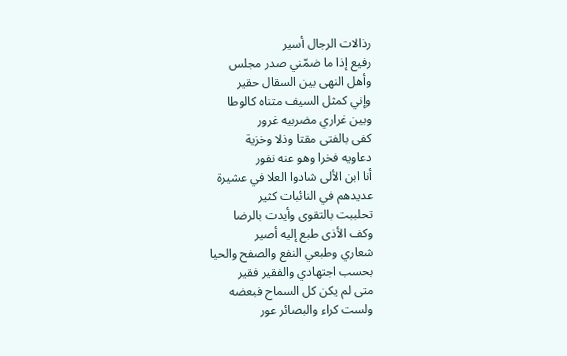رذالات الرجال أسير
رفيع إذا ما ضمّني صدر مجلس
وأهل النهى بين السقال حقير
وإني كمثل السيف متناه كالوطا
وبين غراري مضربيه غرور
كفى بالفتى مقتا وذلا وخزية
دعاويه فخرا وهو عنه نفور
أنا ابن الألى شادوا العلا في عشيرة
عديدهم في النائبات كثير
تحلببت بالتقوى وأيدت بالرضا
وكف الأذى طبع إليه أصير
شعاري وطبعي النفع والصفح والحيا
بحسب اجتهادي والفقير فقير
متى لم يكن كل السماح فبعضه
ولست كراء والبصائر عور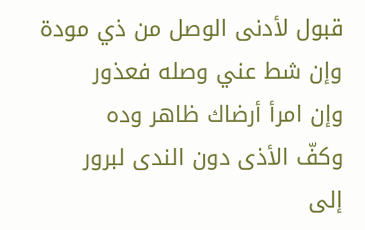قبول لأدنى الوصل من ذي مودة
وإن شط عني وصله فعذور
وإن امرأ أرضاك ظاهر وده
وكفّ الأذى دون الندى لبرور
إلى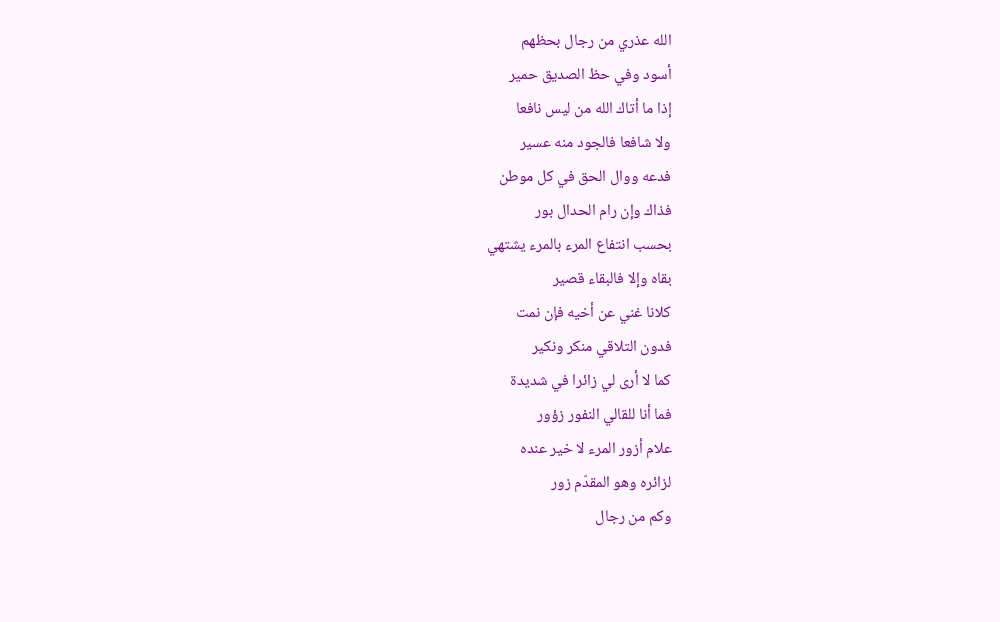الله عذري من رجال بحظهم
أسود وفي حظ الصديق حمير
إذا ما أتاك الله من ليس نافعا
ولا شافعا فالجود منه عسير
فدعه ووال الحق في كل موطن
فذاك وإن رام الحدال بور
بحسب انتفاع المرء بالمرء يشتهي
بقاه وإلا فالبقاء قصير
كلانا غني عن أخيه فإن نمت
فدون التلاقي منكر ونكير
كما لا أرى لي زائرا في شديدة
فما أنا للقالي النفور زؤور
علام أزور المرء لا خير عنده
لزائره وهو المقدّم زور
وكم من رجال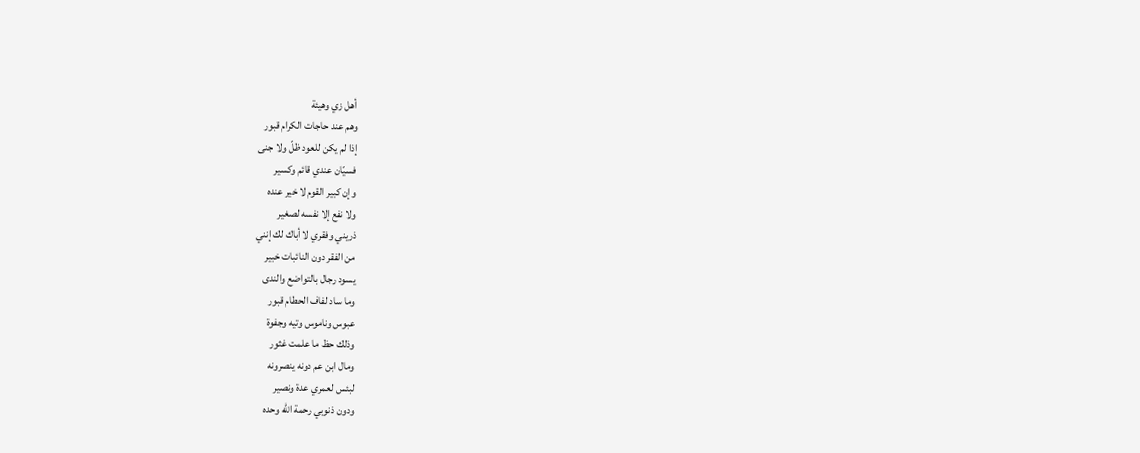أهل زي وهيئة
وهم عند حاجات الكرام قبور
إذا لم يكن للعود ظلّ ولا جنى
فسيّان عندي قائم وكسير
وإن كبير القوم لا خير عنده
ولا نفع إلا نفسه لصغير
ذريني وفقري لا أباك لك إنني
من الفقر دون النائبات خبير
يسود رجال بالتواضع والندى
وما ساد لفاف الحطام قبور
عبوس وناموس وتيه وجفوة
وذلك حظ ما علمت غثور
ومال ابن عم دونه ينصرونه
لبئس لعمري عدة ونصير
ودون ذنوبي رحمة الله وحده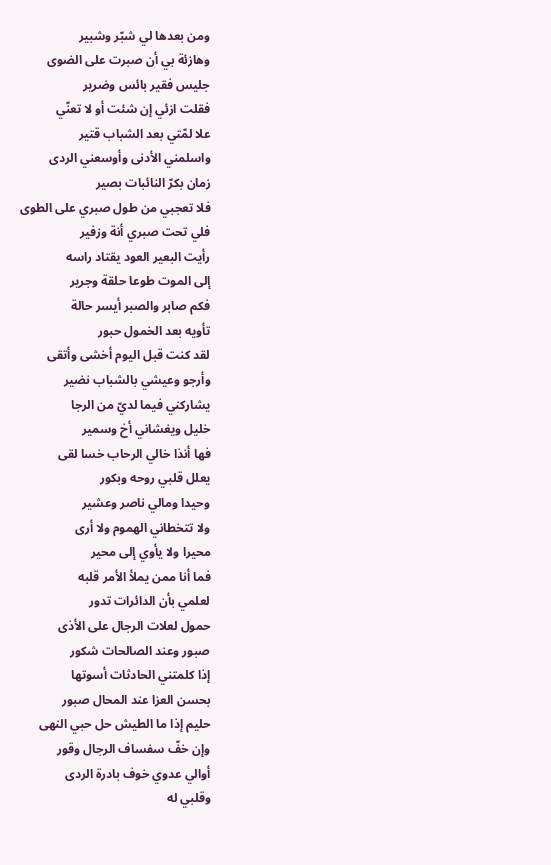ومن بعدها لي شبّر وشبير
وهازئة بي أن صبرت على الضوى
جليس فقير بائس وضرير
فقلت ازئي إن شئت أو لا تعنّي
علا لمّتي بعد الشباب قتير
واسلمني الأدنى وأوسعني الردى
زمان بكرّ النائبات بصير
فلا تعجبي من طول صبري على الطوى
فلي تحت صبري أنة وزفير
رأيت البعير العود يقتاد راسه
إلى الموت طوعا حلقة وجرير
فكم صابر والصبر أيسر حالة
تأويه بعد الخمول حبور
لقد كنت قبل اليوم أخشى وأتقى
وأرجو وعيشي بالشباب نضير
يشاركني فيما لديّ من الرجا
خليل ويغشاني أخ وسمير
فها أنذا خالي الرحاب خسا لقى
يعلل قلبي روحه وبكور
وحيدا ومالي ناصر وعشير
ولا تتخطاني الهموم ولا أرى
محيرا ولا يأوي إلى محير
فما أنا ممن يملأ الأمر قلبه
لعلمي بأن الدائرات تدور
حمول لعلات الرجال على الأذى
صبور وعند الصالحات شكور
إذا كلمتني الحادثات أسوتها
بحسن العزا عند المحال صبور
حليم إذا ما الطيش حل حبي النهى
وإن خفّ سفساف الرجال وقور
أوالي عدوي خوف بادرة الردى
وقلبي له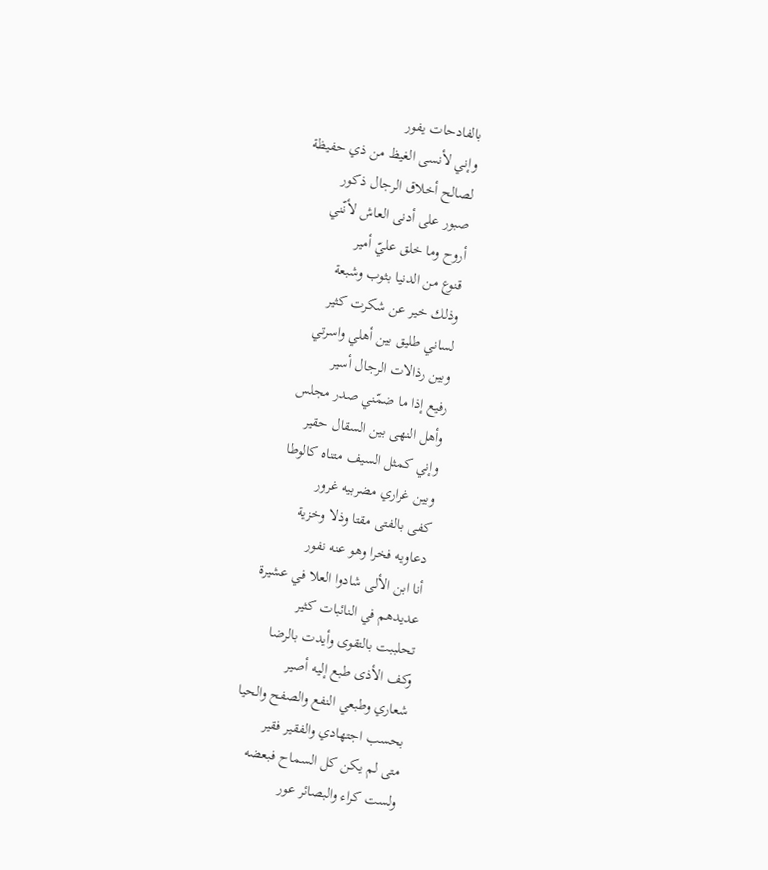بالفادحات يفور
وإني لأنسى الغيظ من ذي حفيظة
لصالح أخلاق الرجال ذكور
صبور على أدنى العاش لأنّني
أروح وما خلق عليّ أمير
قنوع من الدنيا بثوب وشبعة
وذلك خير عن شكرت كثير
لساني طليق بين أهلي واسرتي
وبين رذالات الرجال أسير
رفيع إذا ما ضمّني صدر مجلس
وأهل النهى بين السقال حقير
وإني كمثل السيف متناه كالوطا
وبين غراري مضربيه غرور
كفى بالفتى مقتا وذلا وخزية
دعاويه فخرا وهو عنه نفور
أنا ابن الألى شادوا العلا في عشيرة
عديدهم في النائبات كثير
تحلببت بالتقوى وأيدت بالرضا
وكف الأذى طبع إليه أصير
شعاري وطبعي النفع والصفح والحيا
بحسب اجتهادي والفقير فقير
متى لم يكن كل السماح فبعضه
ولست كراء والبصائر عور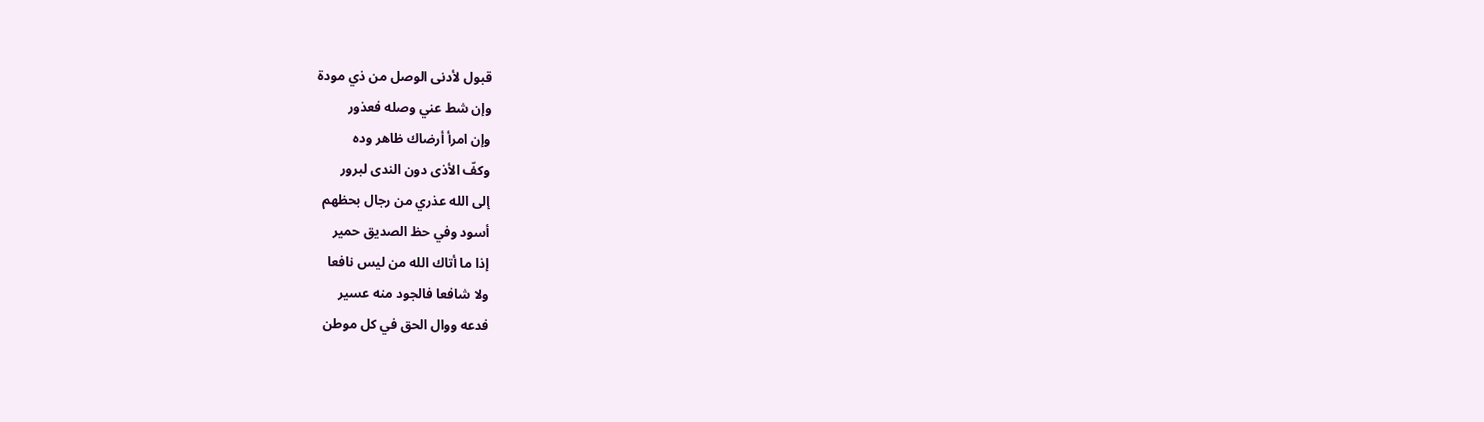قبول لأدنى الوصل من ذي مودة
وإن شط عني وصله فعذور
وإن امرأ أرضاك ظاهر وده
وكفّ الأذى دون الندى لبرور
إلى الله عذري من رجال بحظهم
أسود وفي حظ الصديق حمير
إذا ما أتاك الله من ليس نافعا
ولا شافعا فالجود منه عسير
فدعه ووال الحق في كل موطن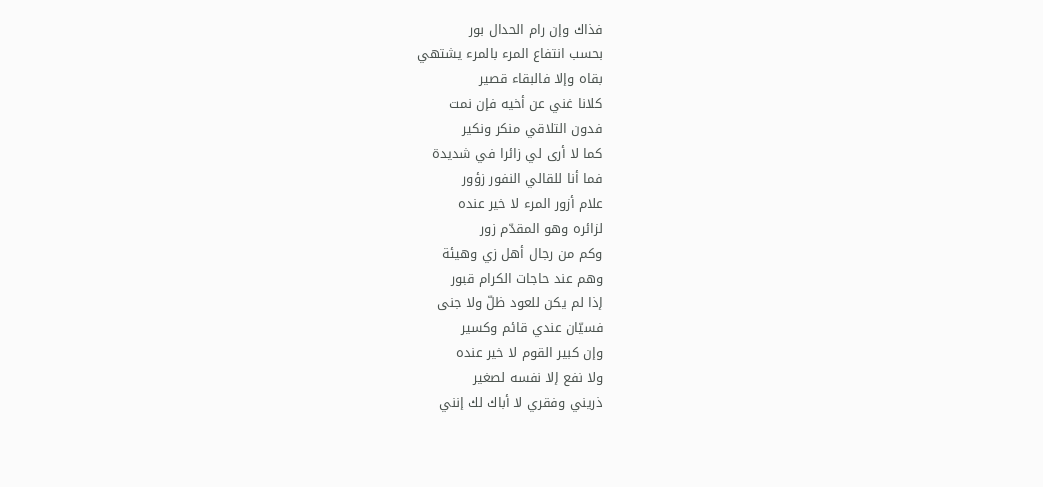فذاك وإن رام الحدال بور
بحسب انتفاع المرء بالمرء يشتهي
بقاه وإلا فالبقاء قصير
كلانا غني عن أخيه فإن نمت
فدون التلاقي منكر ونكير
كما لا أرى لي زائرا في شديدة
فما أنا للقالي النفور زؤور
علام أزور المرء لا خير عنده
لزائره وهو المقدّم زور
وكم من رجال أهل زي وهيئة
وهم عند حاجات الكرام قبور
إذا لم يكن للعود ظلّ ولا جنى
فسيّان عندي قائم وكسير
وإن كبير القوم لا خير عنده
ولا نفع إلا نفسه لصغير
ذريني وفقري لا أباك لك إنني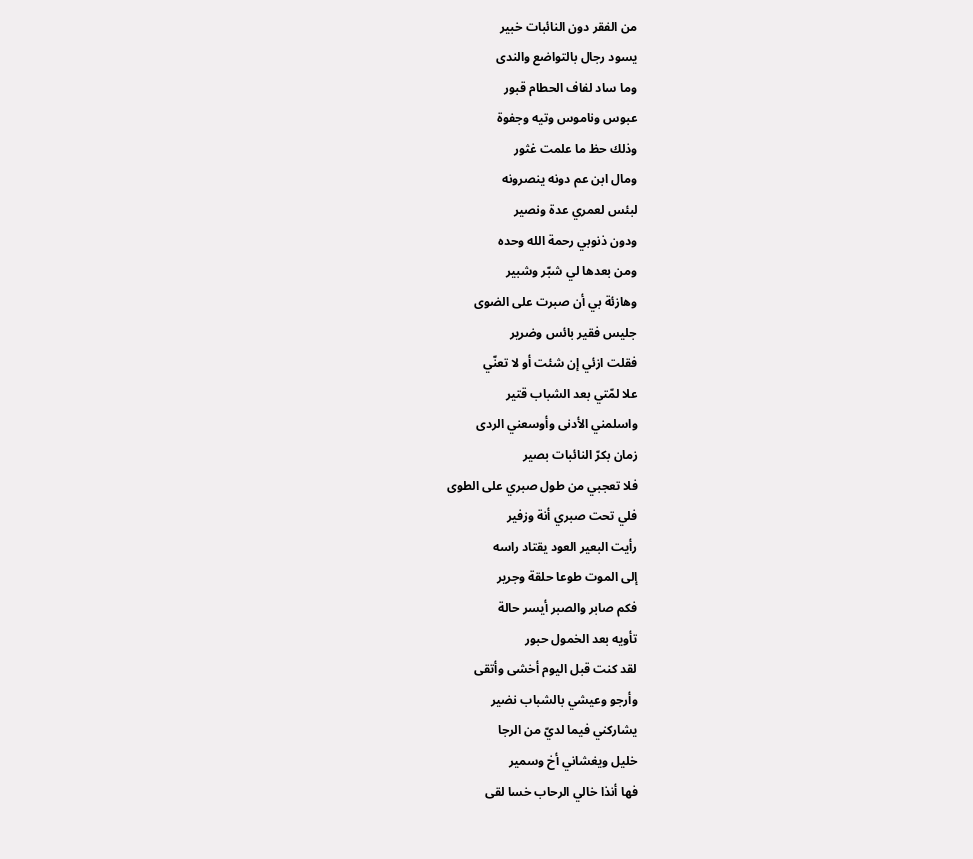من الفقر دون النائبات خبير
يسود رجال بالتواضع والندى
وما ساد لفاف الحطام قبور
عبوس وناموس وتيه وجفوة
وذلك حظ ما علمت غثور
ومال ابن عم دونه ينصرونه
لبئس لعمري عدة ونصير
ودون ذنوبي رحمة الله وحده
ومن بعدها لي شبّر وشبير
وهازئة بي أن صبرت على الضوى
جليس فقير بائس وضرير
فقلت ازئي إن شئت أو لا تعنّي
علا لمّتي بعد الشباب قتير
واسلمني الأدنى وأوسعني الردى
زمان بكرّ النائبات بصير
فلا تعجبي من طول صبري على الطوى
فلي تحت صبري أنة وزفير
رأيت البعير العود يقتاد راسه
إلى الموت طوعا حلقة وجرير
فكم صابر والصبر أيسر حالة
تأويه بعد الخمول حبور
لقد كنت قبل اليوم أخشى وأتقى
وأرجو وعيشي بالشباب نضير
يشاركني فيما لديّ من الرجا
خليل ويغشاني أخ وسمير
فها أنذا خالي الرحاب خسا لقى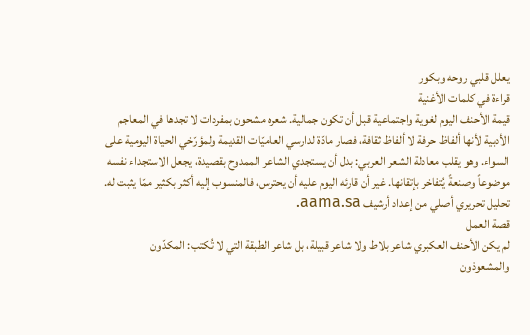يعلل قلبي روحه وبكور
قراءة في كلمات الأغنية
قيمة الأحنف اليوم لغوية واجتماعية قبل أن تكون جمالية. شعره مشحون بمفردات لا تجدها في المعاجم الأدبية لأنها ألفاظ حرفة لا ألفاظ ثقافة، فصار مادّة لدارسي العاميّات القديمة ولمؤرّخي الحياة اليومية على السواء. وهو يقلب معادلة الشعر العربي: بدل أن يستجدي الشاعر الممدوح بقصيدة، يجعل الاستجداء نفسه موضوعاً وصنعةً يُتفاخر بإتقانها. غير أن قارئه اليوم عليه أن يحترس، فالمنسوب إليه أكثر بكثير ممّا يثبت له.
تحليل تحريري أصلي من إعداد أرشيف aama.sa.
قصة العمل
لم يكن الأحنف العكبري شاعر بلاط ولا شاعر قبيلة، بل شاعر الطبقة التي لا تُكتب: المكدّون والمشعوذون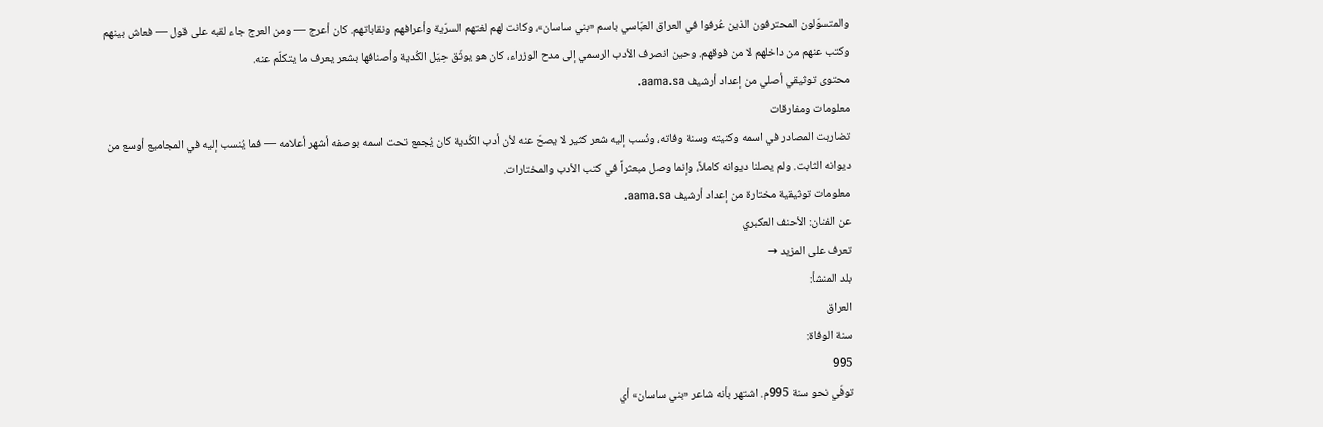والمتسوّلون المحترفون الذين عُرفوا في العراق العبّاسي باسم «بني ساسان»، وكانت لهم لغتهم السرّية وأعرافهم ونقاباتهم. كان أعرج — ومن العرج جاء لقبه على قول — فعاش بينهم وكتب عنهم من داخلهم لا من فوقهم. وحين انصرف الأدب الرسمي إلى مدح الوزراء، كان هو يوثّق حِيَل الكُدية وأصنافها بشعر يعرف ما يتكلّم عنه.
محتوى توثيقي أصلي من إعداد أرشيف aama.sa.
معلومات ومفارقات
تضاربت المصادر في اسمه وكنيته وسنة وفاته، ونُسب إليه شعر كثير لا يصحّ عنه لأن أدب الكُدية كان يُجمع تحت اسمه بوصفه أشهر أعلامه — فما يُنسب إليه في المجاميع أوسع من ديوانه الثابت. ولم يصلنا ديوانه كاملاً، وإنما وصل مبعثراً في كتب الأدب والمختارات.
معلومات توثيقية مختارة من إعداد أرشيف aama.sa.
عن الفنان: الأحنف العكبري
تعرف على المزيد →
بلد المنشأ:
العراق
سنة الوفاة:
995
توفّي نحو سنة 995م. اشتهر بأنه شاعر «بني ساسان» أي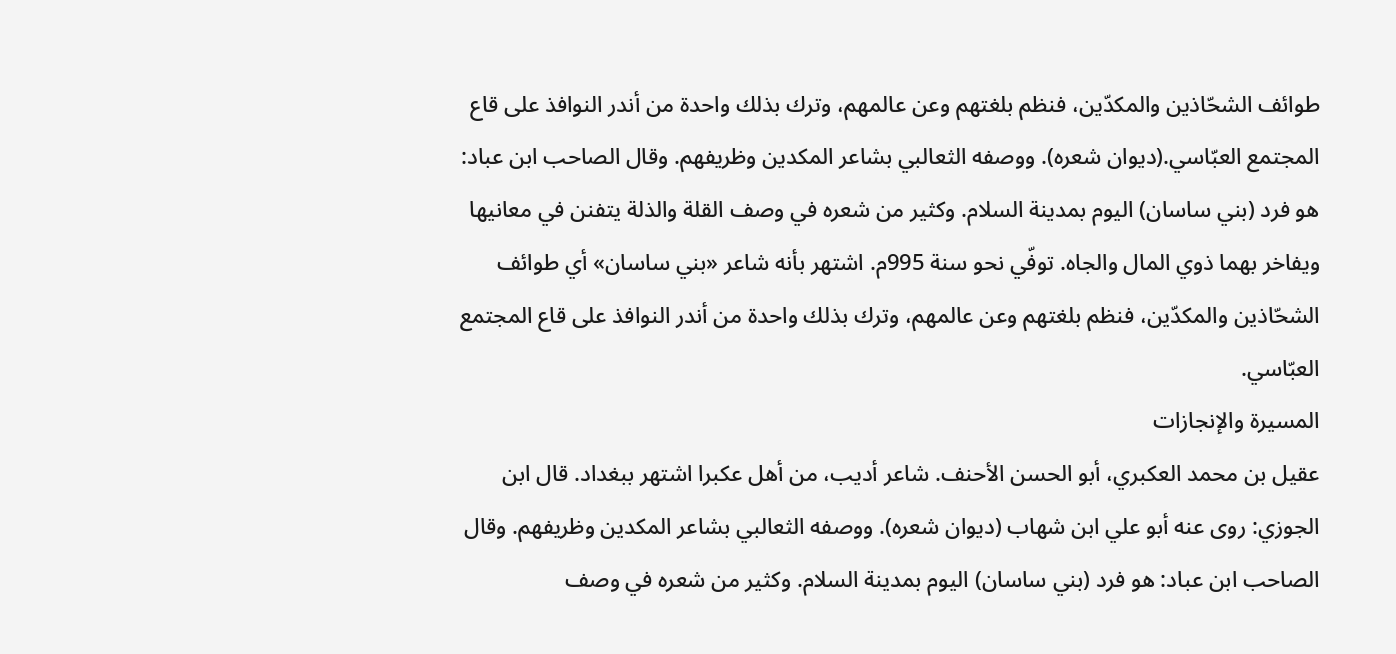طوائف الشحّاذين والمكدّين، فنظم بلغتهم وعن عالمهم، وترك بذلك واحدة من أندر النوافذ على قاع المجتمع العبّاسي.(ديوان شعره). ووصفه الثعالبي بشاعر المكدين وظريفهم. وقال الصاحب ابن عباد: هو فرد (بني ساسان) اليوم بمدينة السلام. وكثير من شعره في وصف القلة والذلة يتفنن في معانيها ويفاخر بهما ذوي المال والجاه. توفّي نحو سنة 995م. اشتهر بأنه شاعر «بني ساسان» أي طوائف الشحّاذين والمكدّين، فنظم بلغتهم وعن عالمهم، وترك بذلك واحدة من أندر النوافذ على قاع المجتمع العبّاسي.
المسيرة والإنجازات
عقيل بن محمد العكبري، أبو الحسن الأحنف. شاعر أديب، من أهل عكبرا اشتهر ببغداد. قال ابن الجوزي: روى عنه أبو علي ابن شهاب (ديوان شعره). ووصفه الثعالبي بشاعر المكدين وظريفهم. وقال الصاحب ابن عباد: هو فرد (بني ساسان) اليوم بمدينة السلام. وكثير من شعره في وصف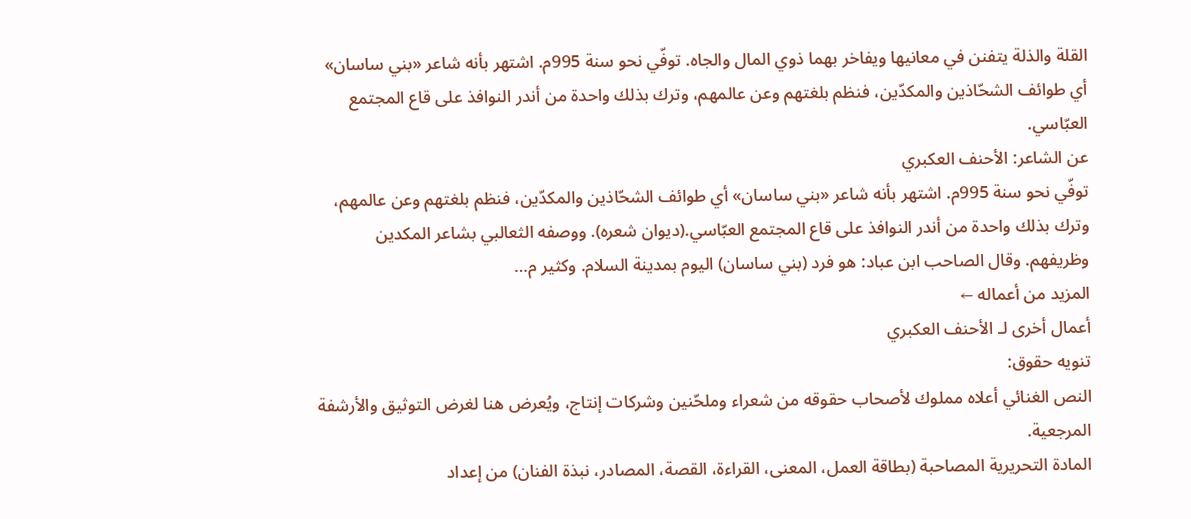القلة والذلة يتفنن في معانيها ويفاخر بهما ذوي المال والجاه. توفّي نحو سنة 995م. اشتهر بأنه شاعر «بني ساسان» أي طوائف الشحّاذين والمكدّين، فنظم بلغتهم وعن عالمهم، وترك بذلك واحدة من أندر النوافذ على قاع المجتمع العبّاسي.
عن الشاعر: الأحنف العكبري
توفّي نحو سنة 995م. اشتهر بأنه شاعر «بني ساسان» أي طوائف الشحّاذين والمكدّين، فنظم بلغتهم وعن عالمهم، وترك بذلك واحدة من أندر النوافذ على قاع المجتمع العبّاسي.(ديوان شعره). ووصفه الثعالبي بشاعر المكدين وظريفهم. وقال الصاحب ابن عباد: هو فرد (بني ساسان) اليوم بمدينة السلام. وكثير م…
المزيد من أعماله ←
أعمال أخرى لـ الأحنف العكبري
تنويه حقوق:
النص الغنائي أعلاه مملوك لأصحاب حقوقه من شعراء وملحّنين وشركات إنتاج، ويُعرض هنا لغرض التوثيق والأرشفة المرجعية.
المادة التحريرية المصاحبة (بطاقة العمل، المعنى، القراءة، القصة، المصادر، نبذة الفنان) من إعداد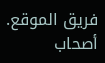فريق الموقع.
أصحاب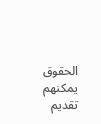الحقوق يمكنهم تقديم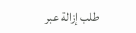طلب إزالة عبر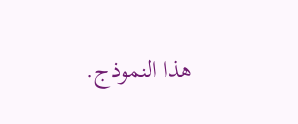هذا النموذج.